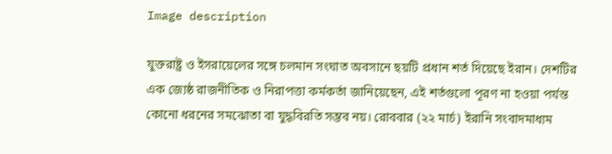Image description

যুক্তরাষ্ট্র ও ইসরায়েলের সঙ্গে চলমান সংঘাত অবসানে ছয়টি প্রধান শর্ত দিয়েছে ইরান। দেশটির এক জ্যেষ্ঠ রাজনীতিক ও নিরাপত্তা কর্মকর্তা জানিয়েছেন, এই শর্তগুলো পূরণ না হওয়া পর্যন্ত কোনো ধরনের সমঝোতা বা যুদ্ধবিরতি সম্ভব নয়। রোববার (২২ মার্চ) ইরানি সংবাদমাধ্যম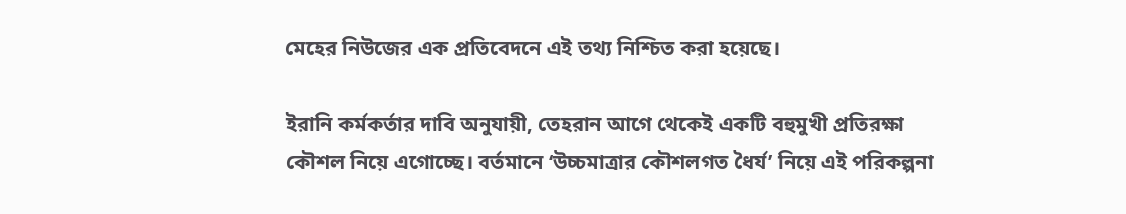মেহের নিউজের এক প্রতিবেদনে এই তথ্য নিশ্চিত করা হয়েছে।

ইরানি কর্মকর্তার দাবি অনুযায়ী, তেহরান আগে থেকেই একটি বহুমুখী প্রতিরক্ষা কৌশল নিয়ে এগোচ্ছে। বর্তমানে ‘উচ্চমাত্রার কৌশলগত ধৈর্য’ নিয়ে এই পরিকল্পনা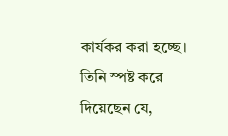কার্যকর করা হচ্ছে। তিনি স্পষ্ট করে দিয়েছেন যে,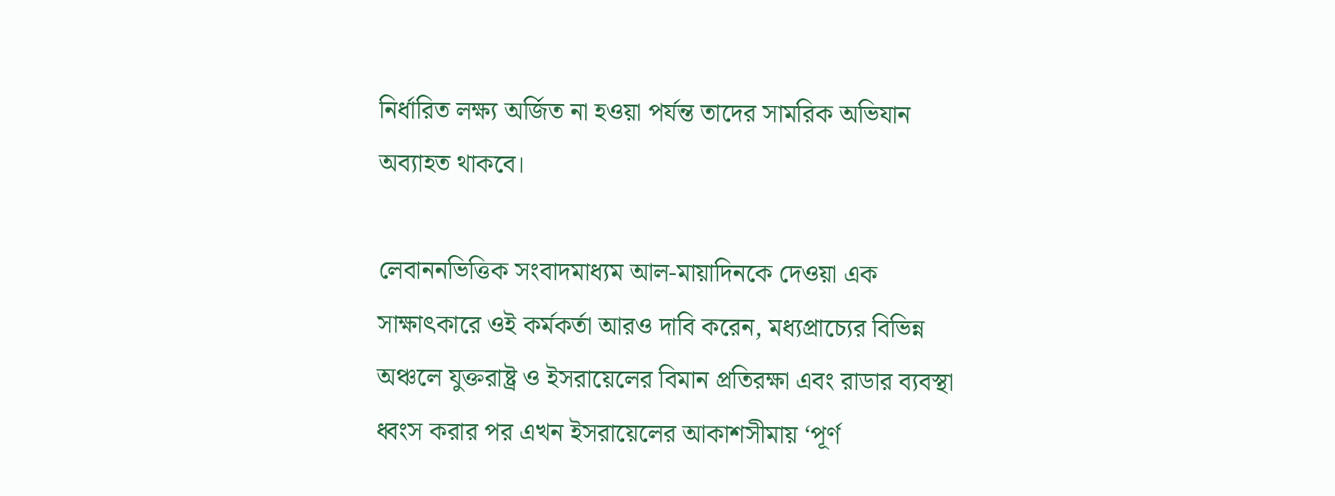নির্ধারিত লক্ষ্য অর্জিত না হওয়া পর্যন্ত তাদের সামরিক অভিযান অব্যাহত থাকবে।

লেবাননভিত্তিক সংবাদমাধ্যম আল-মায়াদিনকে দেওয়া এক সাক্ষাৎকারে ওই কর্মকর্তা আরও দাবি করেন, মধ্যপ্রাচ্যের বিভিন্ন অঞ্চলে যুক্তরাষ্ট্র ও ইসরায়েলের বিমান প্রতিরক্ষা এবং রাডার ব্যবস্থা ধ্বংস করার পর এখন ইসরায়েলের আকাশসীমায় ‘পূর্ণ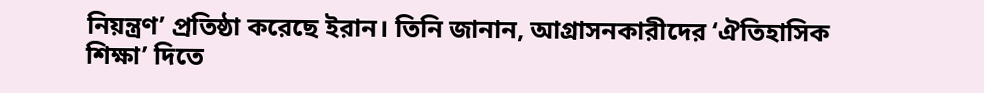নিয়ন্ত্রণ’ প্রতিষ্ঠা করেছে ইরান। তিনি জানান, আগ্রাসনকারীদের ‘ঐতিহাসিক শিক্ষা’ দিতে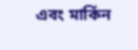এবং মার্কিন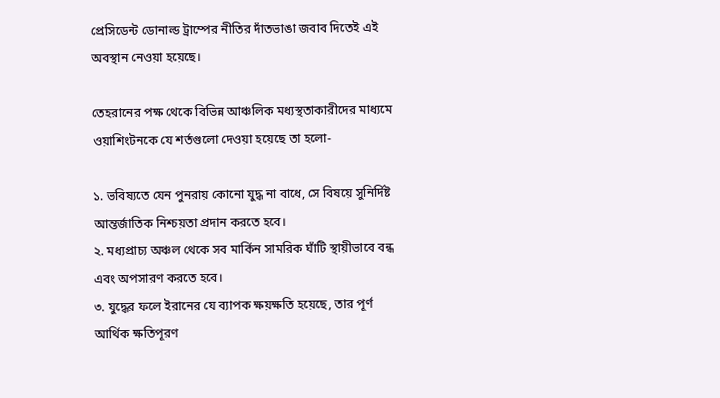প্রেসিডেন্ট ডোনাল্ড ট্রাম্পের নীতির দাঁতভাঙা জবাব দিতেই এই অবস্থান নেওয়া হয়েছে।

তেহরানের পক্ষ থেকে বিভিন্ন আঞ্চলিক মধ্যস্থতাকারীদের মাধ্যমে ওয়াশিংটনকে যে শর্তগুলো দেওয়া হয়েছে তা হলো-

১. ভবিষ্যতে যেন পুনরায় কোনো যুদ্ধ না বাধে, সে বিষয়ে সুনির্দিষ্ট আন্তর্জাতিক নিশ্চয়তা প্রদান করতে হবে।
২. মধ্যপ্রাচ্য অঞ্চল থেকে সব মার্কিন সামরিক ঘাঁটি স্থায়ীভাবে বন্ধ এবং অপসারণ করতে হবে।
৩. যুদ্ধের ফলে ইরানের যে ব্যাপক ক্ষয়ক্ষতি হয়েছে, তার পূর্ণ আর্থিক ক্ষতিপূরণ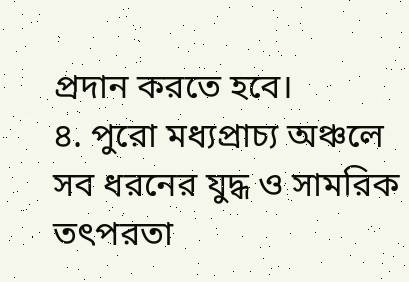প্রদান করতে হবে।
৪. পুরো মধ্যপ্রাচ্য অঞ্চলে সব ধরনের যুদ্ধ ও সামরিক তৎপরতা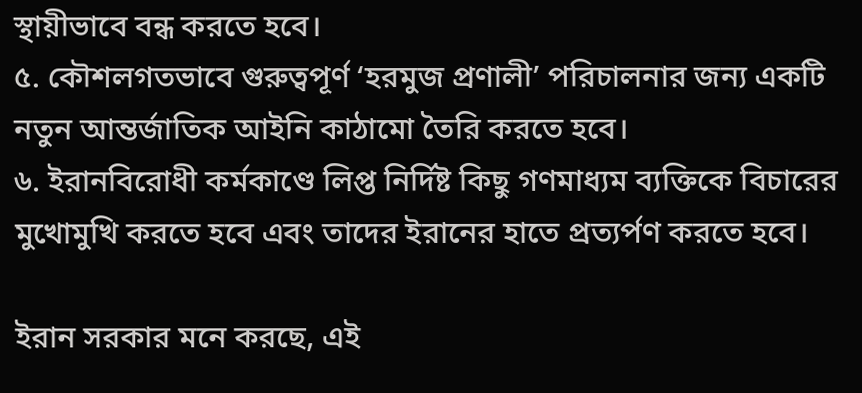স্থায়ীভাবে বন্ধ করতে হবে।
৫. কৌশলগতভাবে গুরুত্বপূর্ণ ‘হরমুজ প্রণালী’ পরিচালনার জন্য একটি নতুন আন্তর্জাতিক আইনি কাঠামো তৈরি করতে হবে।
৬. ইরানবিরোধী কর্মকাণ্ডে লিপ্ত নির্দিষ্ট কিছু গণমাধ্যম ব্যক্তিকে বিচারের মুখোমুখি করতে হবে এবং তাদের ইরানের হাতে প্রত্যর্পণ করতে হবে।

ইরান সরকার মনে করছে, এই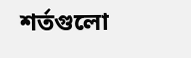শর্তগুলো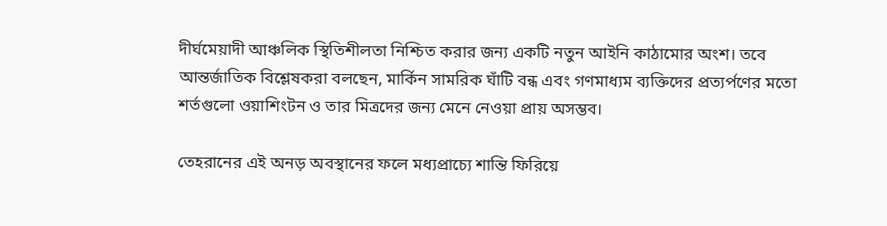দীর্ঘমেয়াদী আঞ্চলিক স্থিতিশীলতা নিশ্চিত করার জন্য একটি নতুন আইনি কাঠামোর অংশ। তবে আন্তর্জাতিক বিশ্লেষকরা বলছেন, মার্কিন সামরিক ঘাঁটি বন্ধ এবং গণমাধ্যম ব্যক্তিদের প্রত্যর্পণের মতো শর্তগুলো ওয়াশিংটন ও তার মিত্রদের জন্য মেনে নেওয়া প্রায় অসম্ভব।

তেহরানের এই অনড় অবস্থানের ফলে মধ্যপ্রাচ্যে শান্তি ফিরিয়ে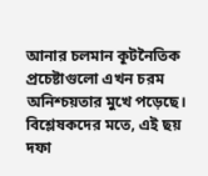আনার চলমান কূটনৈতিক প্রচেষ্টাগুলো এখন চরম অনিশ্চয়তার মুখে পড়েছে। বিশ্লেষকদের মতে, এই ছয় দফা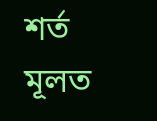শর্ত মূলত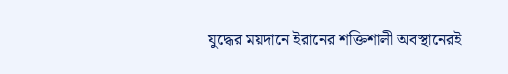যুদ্ধের ময়দানে ইরানের শক্তিশালী অবস্থানেরই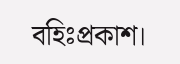বহিঃপ্রকাশ।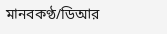মানবকণ্ঠ/ডিআর